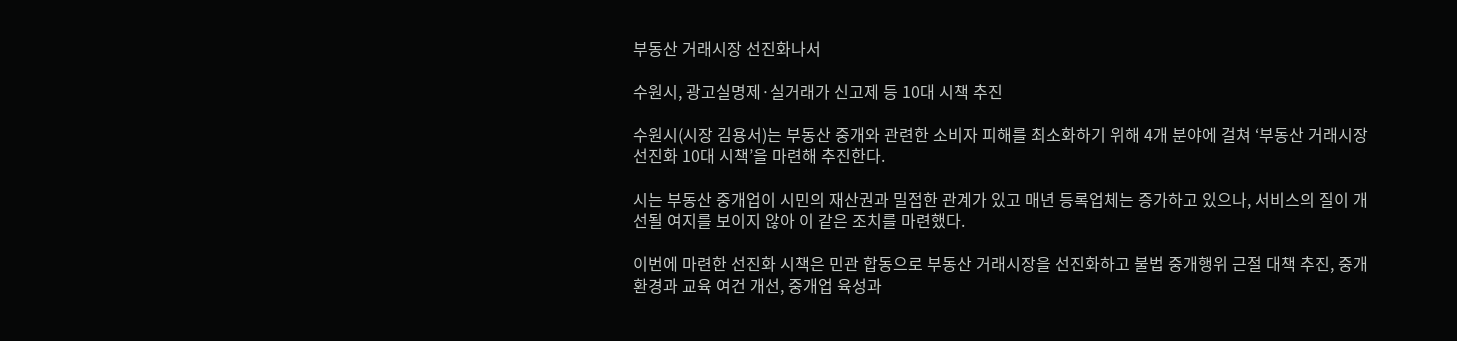부동산 거래시장 선진화나서

수원시, 광고실명제·실거래가 신고제 등 10대 시책 추진

수원시(시장 김용서)는 부동산 중개와 관련한 소비자 피해를 최소화하기 위해 4개 분야에 걸쳐 ‘부동산 거래시장 선진화 10대 시책’을 마련해 추진한다.

시는 부동산 중개업이 시민의 재산권과 밀접한 관계가 있고 매년 등록업체는 증가하고 있으나, 서비스의 질이 개선될 여지를 보이지 않아 이 같은 조치를 마련했다.

이번에 마련한 선진화 시책은 민관 합동으로 부동산 거래시장을 선진화하고 불법 중개행위 근절 대책 추진, 중개 환경과 교육 여건 개선, 중개업 육성과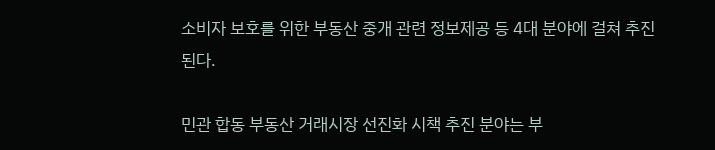소비자 보호를 위한 부동산 중개 관련 정보제공 등 4대 분야에 걸쳐 추진된다.

민관 합동 부동산 거래시장 선진화 시책 추진 분야는 부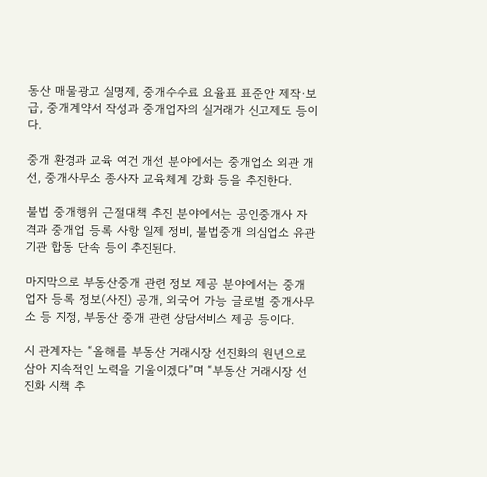동산 매물광고 실명제, 중개수수료 요율표 표준안 제작·보급, 중개계약서 작성과 중개업자의 실거래가 신고제도 등이다.

중개 환경과 교육 여건 개선 분야에서는 중개업소 외관 개선, 중개사무소 종사자 교육체계 강화 등을 추진한다.

불법 중개행위 근절대책 추진 분야에서는 공인중개사 자격과 중개업 등록 사항 일제 정비, 불법중개 의심업소 유관기관 합동 단속 등이 추진된다.

마지막으로 부동산중개 관련 정보 제공 분야에서는 중개업자 등록 정보(사진) 공개, 외국어 가능 글로벌 중개사무소 등 지정, 부동산 중개 관련 상담서비스 제공 등이다.

시 관계자는 “올해를 부동산 거래시장 선진화의 원년으로 삼아 지속적인 노력을 기울이겠다”며 “부동산 거래시장 선진화 시책 추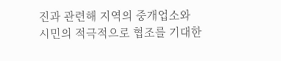진과 관련해 지역의 중개업소와 시민의 적극적으로 협조를 기대한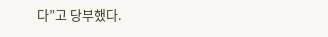다”고 당부했다.